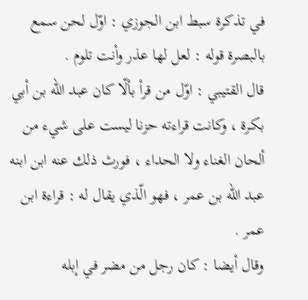في تذكرة سبط ابن الجوزي : اوّل لحن سمع بالبصرة قوله : لعل لها عذر وأنت تلوم .
قال القتيبي : اوّل من قرأ بألّا كان عبد اللّه بن أبي بكرة ، وكانت قراءته حزنا ليست على شيء من ألحان الغناء ولا الحداء ، فورث ذلك عنه ابن ابنه عبد اللّه بن عمر ، فهو الّذي يقال له : قراءة ابن عمر .
وقال أيضا : كان رجل من مضر في إبله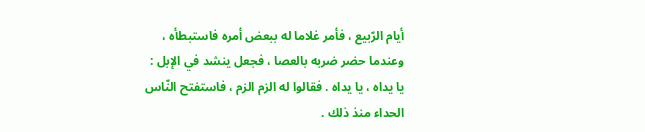أيام الرّبيع ، فأمر غلاما له ببعض أمره فاستبطأه ، وعندما حضر ضربه بالعصا ، فجعل ينشد في الإبل : يا يداه ، يا يداه . فقالوا له الزم الزم ، فاستفتح النّاس الحداء منذ ذلك .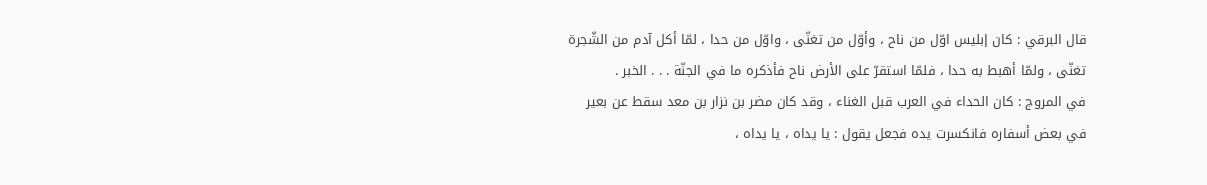قال البرقي : كان إبليس اوّل من ناح ، وأوّل من تغنّى ، واوّل من حدا ، لمّا أكل آدم من الشّجرة تغنّى ، ولمّا أهبط به حدا ، فلمّا استقرّ على الأرض ناح فأذكره ما في الجنّة . . . الخبر .
في المروج : كان الحداء في العرب قبل الغناء ، وقد كان مضر بن نزار بن معد سقط عن بعير في بعض أسفاره فانكسرت يده فجعل يقول : يا يداه ، يا يداه ،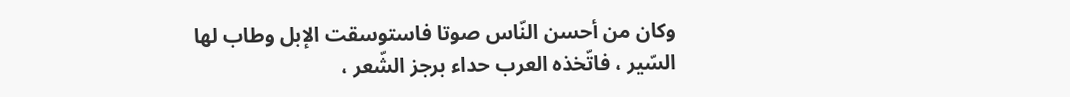وكان من أحسن النّاس صوتا فاستوسقت الإبل وطاب لها السّير ، فاتّخذه العرب حداء برجز الشّعر ،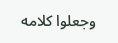وجعلوا كلامه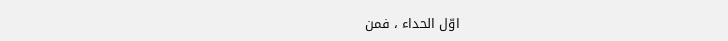اوّل الحداء ، فمن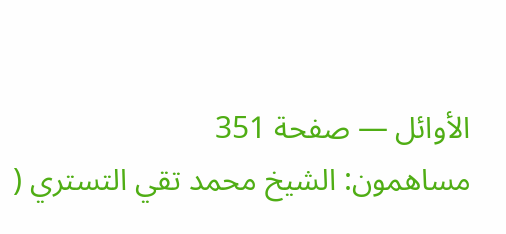الأوائل — صفحة 351
مساهمون: الشيخ محمد تقي التستري (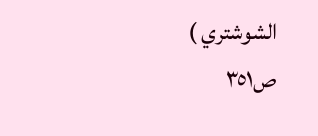الشوشتري )
ص٣٥١